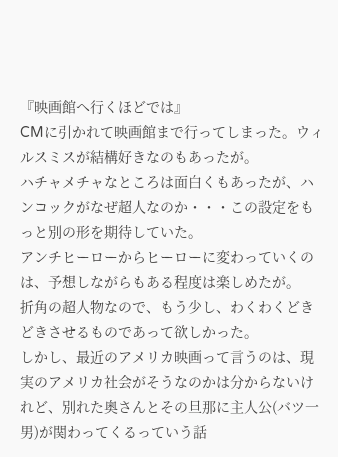『映画館へ行くほどでは』
CMに引かれて映画館まで行ってしまった。ウィルスミスが結構好きなのもあったが。
ハチャメチャなところは面白くもあったが、ハンコックがなぜ超人なのか・・・この設定をもっと別の形を期待していた。
アンチヒーローからヒーローに変わっていくのは、予想しながらもある程度は楽しめたが。
折角の超人物なので、もう少し、わくわくどきどきさせるものであって欲しかった。
しかし、最近のアメリカ映画って言うのは、現実のアメリカ社会がそうなのかは分からないけれど、別れた奥さんとその旦那に主人公(バツ一男)が関わってくるっていう話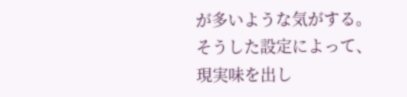が多いような気がする。
そうした設定によって、現実味を出し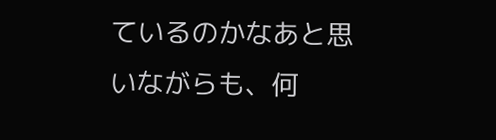ているのかなあと思いながらも、何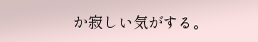か寂しい気がする。